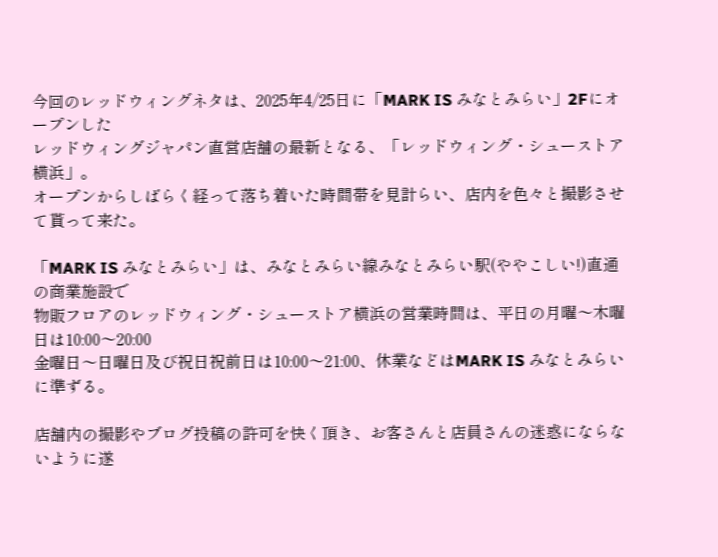今回のレッドウィングネタは、2025年4/25日に「MARK IS みなとみらい」2Fにオープンした
レッドウィングジャパン直営店舗の最新となる、「レッドウィング・シューストア横浜」。
オープンからしばらく経って落ち着いた時間帯を見計らい、店内を色々と撮影させて貰って来た。

「MARK IS みなとみらい」は、みなとみらい線みなとみらい駅(ややこしい!)直通の商業施設で
物販フロアのレッドウィング・シューストア横浜の営業時間は、平日の月曜〜木曜日は10:00〜20:00
金曜日〜日曜日及び祝日祝前日は10:00〜21:00、休業などはMARK IS みなとみらいに準ずる。

店舗内の撮影やブログ投稿の許可を快く頂き、お客さんと店員さんの迷惑にならないように遂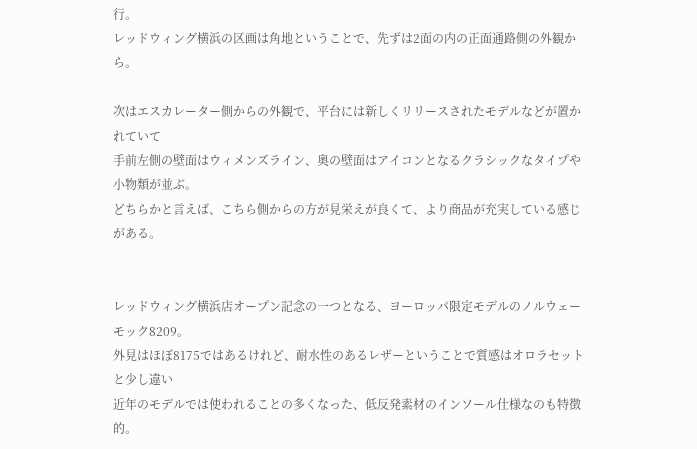行。
レッドウィング横浜の区画は角地ということで、先ずは2面の内の正面通路側の外観から。

次はエスカレーター側からの外観で、平台には新しくリリースされたモデルなどが置かれていて
手前左側の壁面はウィメンズライン、奥の壁面はアイコンとなるクラシックなタイプや小物類が並ぶ。
どちらかと言えば、こちら側からの方が見栄えが良くて、より商品が充実している感じがある。


レッドウィング横浜店オープン記念の一つとなる、ヨーロッパ限定モデルのノルウェーモック8209。
外見はほぼ8175ではあるけれど、耐水性のあるレザーということで質感はオロラセットと少し違い
近年のモデルでは使われることの多くなった、低反発素材のインソール仕様なのも特徴的。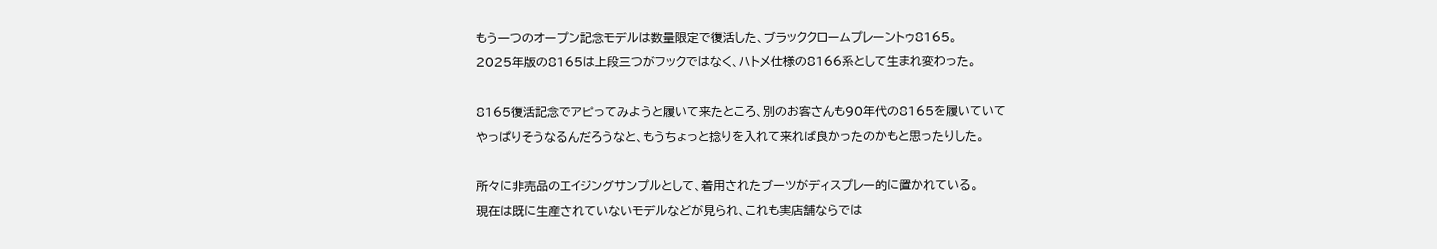もう一つのオープン記念モデルは数量限定で復活した、ブラッククロームプレーントゥ8165。
2025年版の8165は上段三つがフックではなく、ハトメ仕様の8166系として生まれ変わった。

8165復活記念でアピってみようと履いて来たところ、別のお客さんも90年代の8165を履いていて
やっぱりそうなるんだろうなと、もうちょっと捻りを入れて来れば良かったのかもと思ったりした。

所々に非売品のエイジングサンプルとして、着用されたブーツがディスプレー的に置かれている。
現在は既に生産されていないモデルなどが見られ、これも実店舗ならでは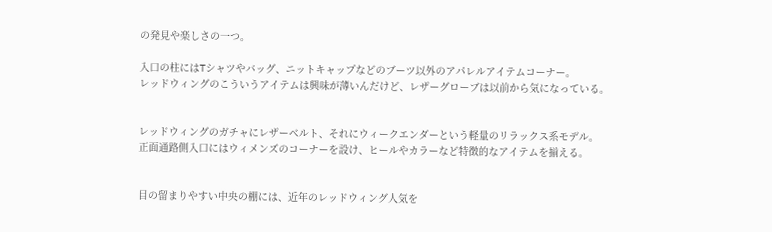の発見や楽しさの一つ。

入口の柱にはTシャツやバッグ、ニットキャップなどのブーツ以外のアパレルアイテムコーナー。
レッドウィングのこういうアイテムは興味が薄いんだけど、レザーグローブは以前から気になっている。


レッドウィングのガチャにレザーベルト、それにウィークエンダーという軽量のリラックス系モデル。
正面通路側入口にはウィメンズのコーナーを設け、ヒールやカラーなど特徴的なアイテムを揃える。


目の留まりやすい中央の棚には、近年のレッドウィング人気を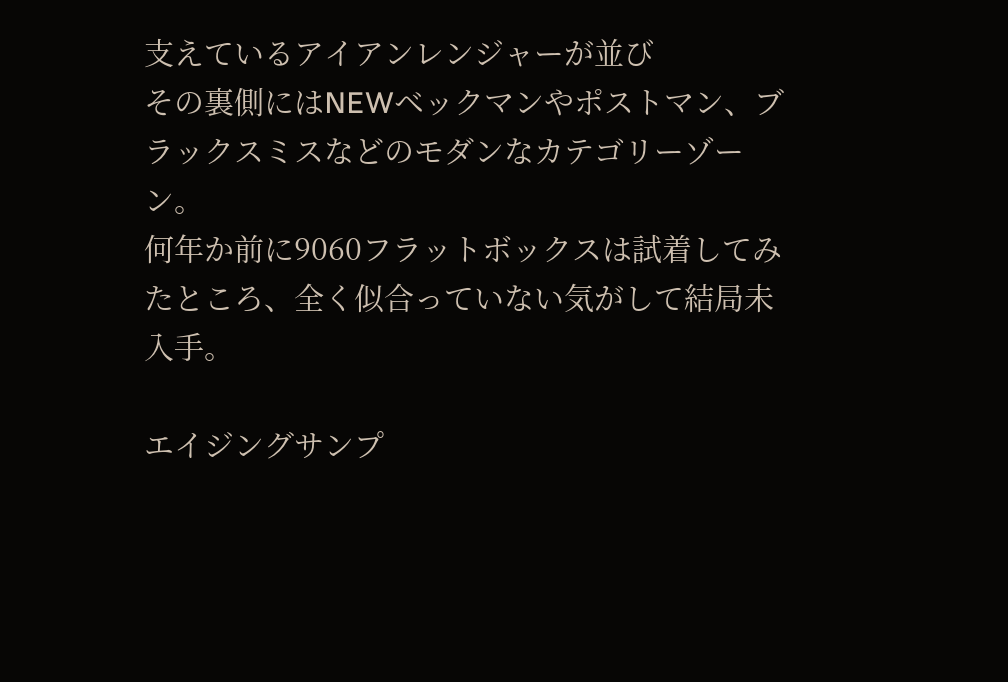支えているアイアンレンジャーが並び
その裏側にはNEWベックマンやポストマン、ブラックスミスなどのモダンなカテゴリーゾーン。
何年か前に9060フラットボックスは試着してみたところ、全く似合っていない気がして結局未入手。

エイジングサンプ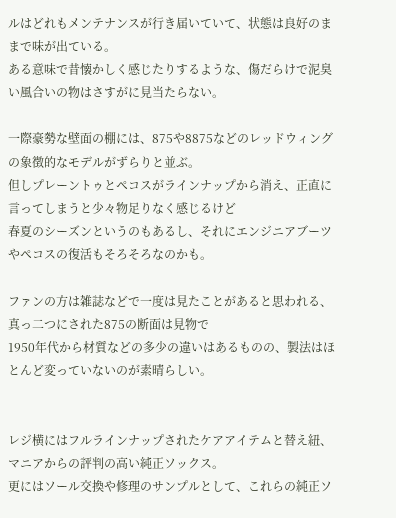ルはどれもメンテナンスが行き届いていて、状態は良好のままで味が出ている。
ある意味で昔懐かしく感じたりするような、傷だらけで泥臭い風合いの物はさすがに見当たらない。

一際豪勢な壁面の棚には、875や8875などのレッドウィングの象徴的なモデルがずらりと並ぶ。
但しプレーントゥとペコスがラインナップから消え、正直に言ってしまうと少々物足りなく感じるけど
春夏のシーズンというのもあるし、それにエンジニアブーツやペコスの復活もそろそろなのかも。

ファンの方は雑誌などで一度は見たことがあると思われる、真っ二つにされた875の断面は見物で
1950年代から材質などの多少の違いはあるものの、製法はほとんど変っていないのが素晴らしい。


レジ横にはフルラインナップされたケアアイテムと替え紐、マニアからの評判の高い純正ソックス。
更にはソール交換や修理のサンプルとして、これらの純正ソ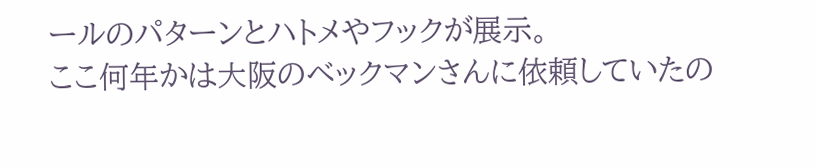ールのパターンとハトメやフックが展示。
ここ何年かは大阪のベックマンさんに依頼していたの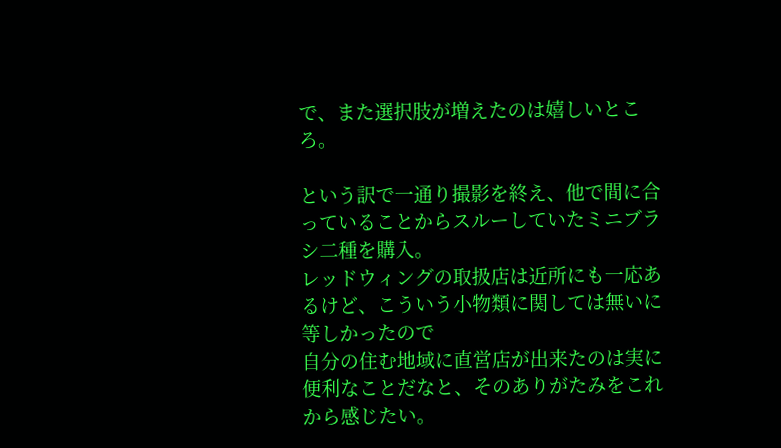で、また選択肢が増えたのは嬉しいところ。

という訳で一通り撮影を終え、他で間に合っていることからスルーしていたミニブラシ二種を購入。
レッドウィングの取扱店は近所にも一応あるけど、こういう小物類に関しては無いに等しかったので
自分の住む地域に直営店が出来たのは実に便利なことだなと、そのありがたみをこれから感じたい。